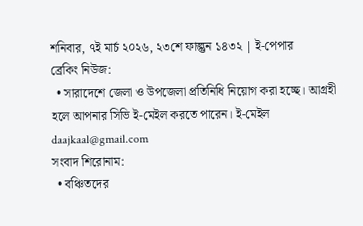শনিবার, ৭ই মার্চ ২০২৬, ২৩শে ফাল্গুন ১৪৩২ | ই-পেপার
ব্রেকিং নিউজ:
  • সারাদেশে জেলা ও উপজেলা প্রতিনিধি নিয়োগ করা হচ্ছে। আগ্রহী হলে আপনার সিভি ই-মেইল করতে পারেন। ই-মেইল daajkaal@gmail.com
সংবাদ শিরোনাম:
  • বঞ্চিতদের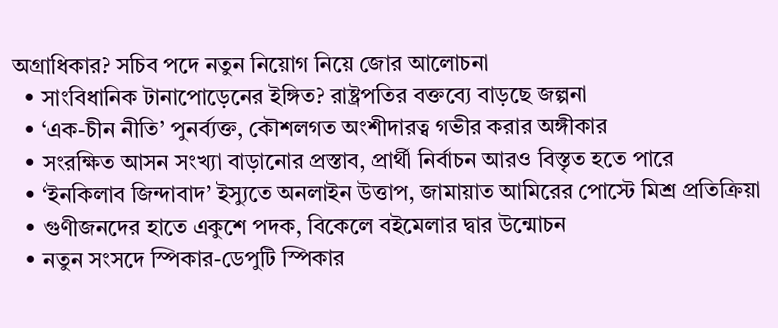অগ্রাধিকার? সচিব পদে নতুন নিয়োগ নিয়ে জোর আলোচনা
  • সাংবিধানিক টানাপোড়েনের ইঙ্গিত? রাষ্ট্রপতির বক্তব্যে বাড়ছে জল্পনা
  • ‘এক-চীন নীতি’ পুনর্ব্যক্ত, কৌশলগত অংশীদারত্ব গভীর করার অঙ্গীকার
  • সংরক্ষিত আসন সংখ্যা বাড়ানোর প্রস্তাব, প্রার্থী নির্বাচন আরও বিস্তৃত হতে পারে
  • ‘ইনকিলাব জিন্দাবাদ’ ইস্যুতে অনলাইন উত্তাপ, জামায়াত আমিরের পোস্টে মিশ্র প্রতিক্রিয়া
  • গুণীজনদের হাতে একুশে পদক, বিকেলে বইমেলার দ্বার উন্মোচন
  • নতুন সংসদে স্পিকার-ডেপুটি স্পিকার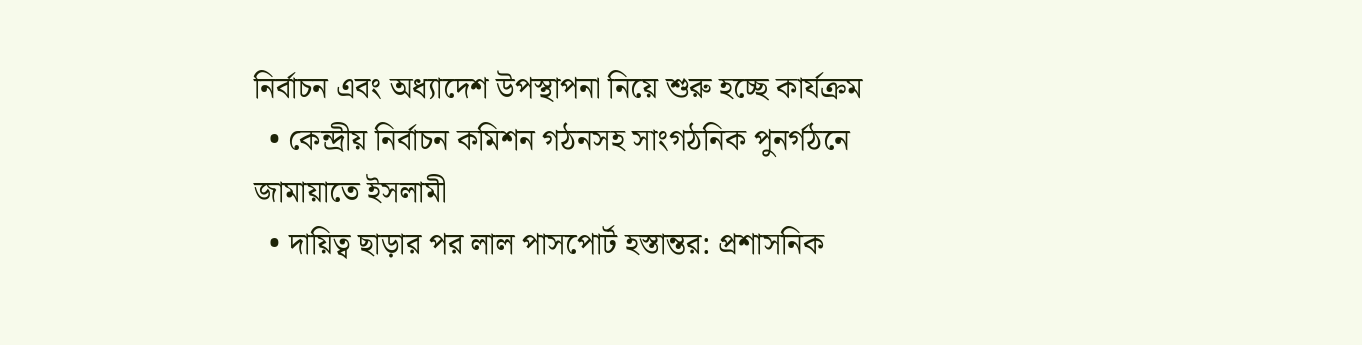নির্বাচন এবং অধ্যাদেশ উপস্থাপনা নিয়ে শুরু হচ্ছে কার্যক্রম
  • কেন্দ্রীয় নির্বাচন কমিশন গঠনসহ সাংগঠনিক পুনর্গঠনে জামায়াতে ইসলামী
  • দায়িত্ব ছাড়ার পর লাল পাসপোর্ট হস্তান্তর: প্রশাসনিক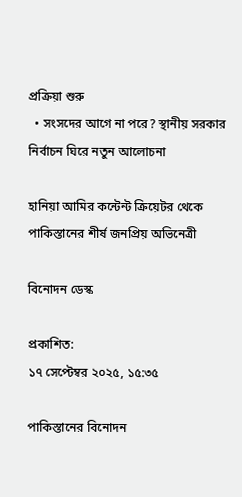প্রক্রিয়া শুরু
  • সংসদের আগে না পরে? স্থানীয় সরকার নির্বাচন ঘিরে নতুন আলোচনা

হানিয়া আমির কন্টেন্ট ক্রিয়েটর থেকে পাকিস্তানের শীর্ষ জনপ্রিয় অভিনেত্রী

বিনোদন ডেস্ক

প্রকাশিত:
১৭ সেপ্টেম্বর ২০২৫, ১৫:৩৫

পাকিস্তানের বিনোদন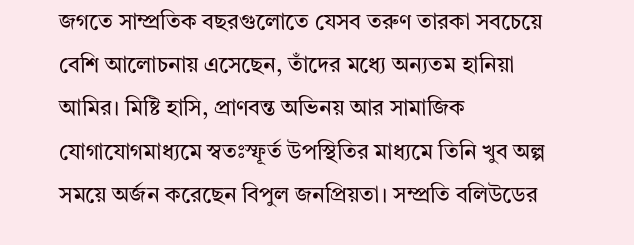জগতে সাম্প্রতিক বছরগুলোতে যেসব তরুণ তারকা সবচেয়ে বেশি আলোচনায় এসেছেন, তাঁদের মধ্যে অন্যতম হানিয়া আমির। মিষ্টি হাসি, প্রাণবন্ত অভিনয় আর সামাজিক যোগাযোগমাধ্যমে স্বতঃস্ফূর্ত উপস্থিতির মাধ্যমে তিনি খুব অল্প সময়ে অর্জন করেছেন বিপুল জনপ্রিয়তা। সম্প্রতি বলিউডের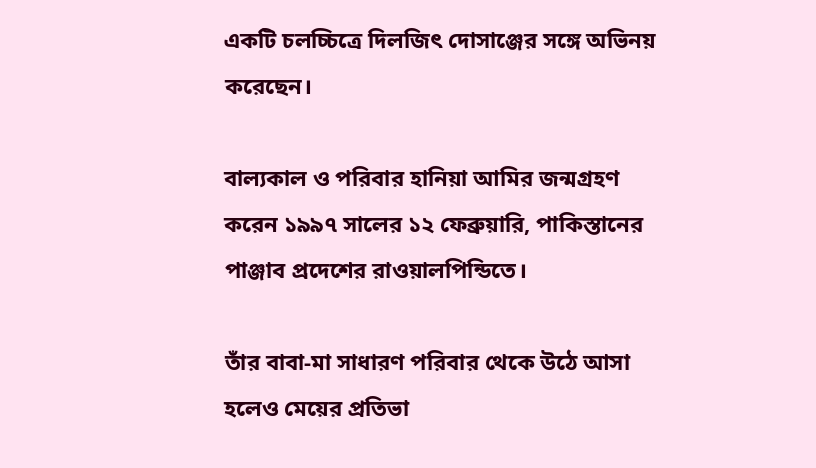একটি চলচ্চিত্রে দিলজিৎ দোসাঞ্জের সঙ্গে অভিনয় করেছেন।

বাল্যকাল ও পরিবার হানিয়া আমির জন্মগ্রহণ করেন ১৯৯৭ সালের ১২ ফেব্রুয়ারি, পাকিস্তানের পাঞ্জাব প্রদেশের রাওয়ালপিন্ডিতে।

তাঁর বাবা-মা সাধারণ পরিবার থেকে উঠে আসা হলেও মেয়ের প্রতিভা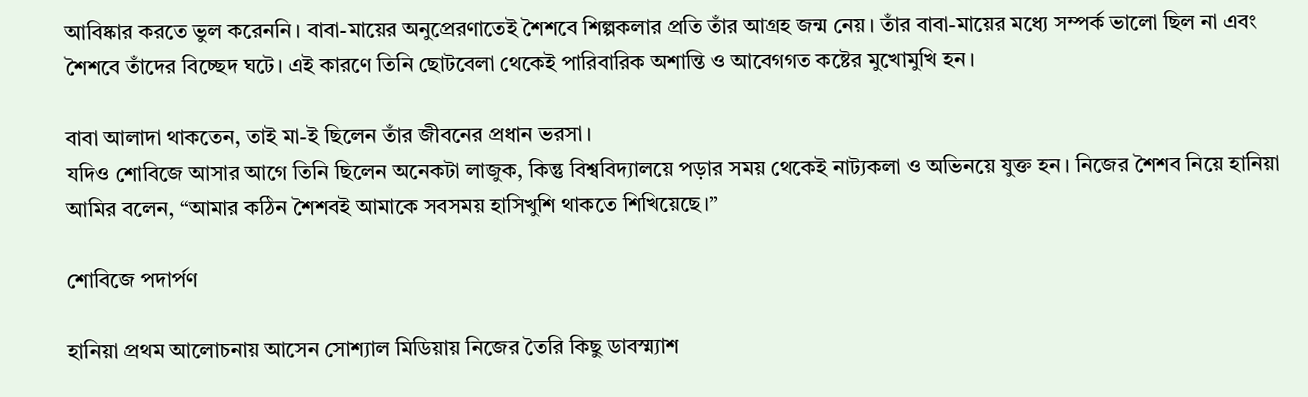আবিষ্কার করতে ভুল করেননি। বাবা-মায়ের অনুপ্রেরণাতেই শৈশবে শিল্পকলার প্রতি তাঁর আগ্রহ জন্ম নেয়। তাঁর বাবা-মায়ের মধ্যে সম্পর্ক ভালো ছিল না এবং শৈশবে তাঁদের বিচ্ছেদ ঘটে। এই কারণে তিনি ছোটবেলা থেকেই পারিবারিক অশান্তি ও আবেগগত কষ্টের মুখোমুখি হন।

বাবা আলাদা থাকতেন, তাই মা-ই ছিলেন তাঁর জীবনের প্রধান ভরসা।
যদিও শোবিজে আসার আগে তিনি ছিলেন অনেকটা লাজুক, কিন্তু বিশ্ববিদ্যালয়ে পড়ার সময় থেকেই নাট্যকলা ও অভিনয়ে যুক্ত হন। নিজের শৈশব নিয়ে হানিয়া আমির বলেন, “আমার কঠিন শৈশবই আমাকে সবসময় হাসিখুশি থাকতে শিখিয়েছে।”

শোবিজে পদার্পণ

হানিয়া প্রথম আলোচনায় আসেন সোশ্যাল মিডিয়ায় নিজের তৈরি কিছু ডাবস্ম্যাশ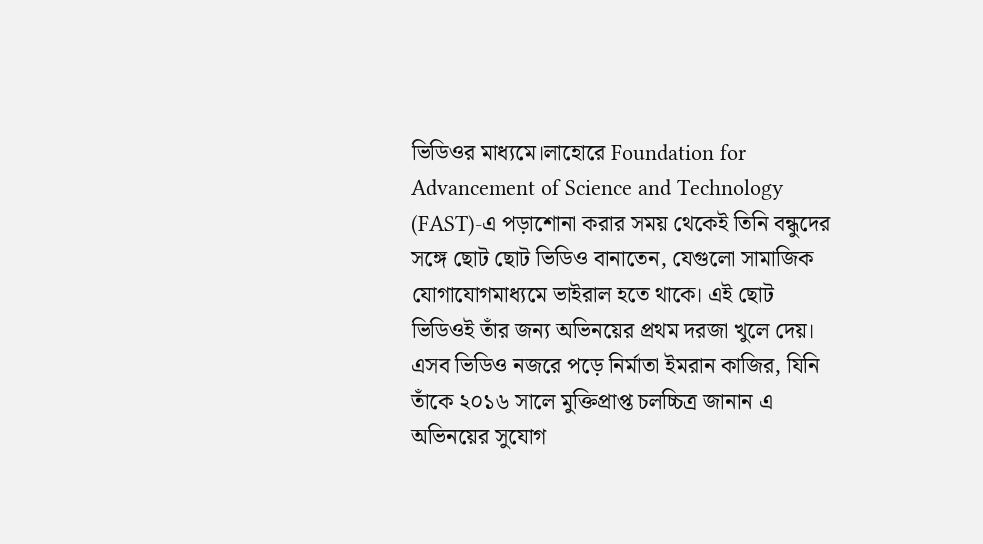ভিডিওর মাধ্যমে।লাহোরে Foundation for Advancement of Science and Technology (FAST)-এ পড়াশোনা করার সময় থেকেই তিনি বন্ধুদের সঙ্গে ছোট ছোট ভিডিও বানাতেন, যেগুলো সামাজিক যোগাযোগমাধ্যমে ভাইরাল হতে থাকে। এই ছোট ভিডিওই তাঁর জন্য অভিনয়ের প্রথম দরজা খুলে দেয়।
এসব ভিডিও নজরে পড়ে নির্মাতা ইমরান কাজির, যিনি তাঁকে ২০১৬ সালে মুক্তিপ্রাপ্ত চলচ্চিত্র জানান এ অভিনয়ের সুযোগ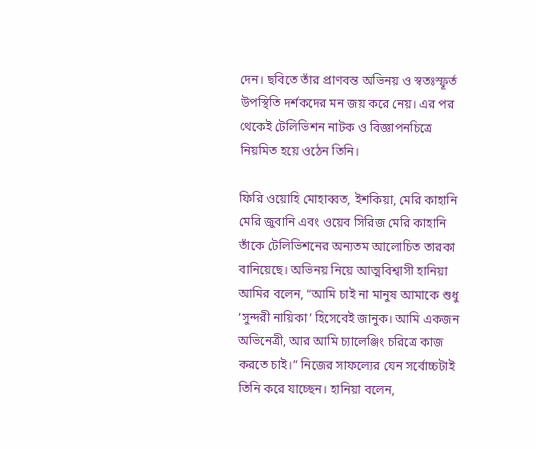দেন। ছবিতে তাঁর প্রাণবন্ত অভিনয় ও স্বতঃস্ফূর্ত উপস্থিতি দর্শকদের মন জয় করে নেয়। এর পর থেকেই টেলিভিশন নাটক ও বিজ্ঞাপনচিত্রে নিয়মিত হয়ে ওঠেন তিনি।

ফিরি ওয়োহি মোহাব্বত, ইশকিয়া, মেরি কাহানি মেরি জুবানি এবং ওয়েব সিরিজ মেরি কাহানি তাঁকে টেলিভিশনের অন্যতম আলোচিত তারকা বানিয়েছে। অভিনয় নিয়ে আত্মবিশ্বাসী হানিয়া আমির বলেন, “আমি চাই না মানুষ আমাকে শুধু ‘সুন্দরী নায়িকা’ হিসেবেই জানুক। আমি একজন অভিনেত্রী, আর আমি চ্যালেঞ্জিং চরিত্রে কাজ করতে চাই।” নিজের সাফল্যের যেন সর্বোচ্চটাই তিনি করে যাচ্ছেন। হানিয়া বলেন,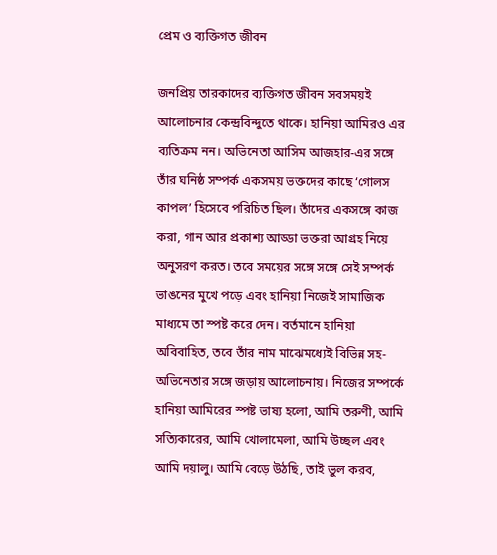প্রেম ও ব্যক্তিগত জীবন

জনপ্রিয় তারকাদের ব্যক্তিগত জীবন সবসময়ই আলোচনার কেন্দ্রবিন্দুতে থাকে। হানিয়া আমিরও এর ব্যতিক্রম নন। অভিনেতা আসিম আজহার-এর সঙ্গে তাঁর ঘনিষ্ঠ সম্পর্ক একসময় ভক্তদের কাছে ‘গোলস কাপল’ হিসেবে পরিচিত ছিল। তাঁদের একসঙ্গে কাজ করা, গান আর প্রকাশ্য আড্ডা ভক্তরা আগ্রহ নিয়ে অনুসরণ করত। তবে সময়ের সঙ্গে সঙ্গে সেই সম্পর্ক ভাঙনের মুখে পড়ে এবং হানিয়া নিজেই সামাজিক মাধ্যমে তা স্পষ্ট করে দেন। বর্তমানে হানিয়া অবিবাহিত, তবে তাঁর নাম মাঝেমধ্যেই বিভিন্ন সহ-অভিনেতার সঙ্গে জড়ায় আলোচনায়। নিজের সম্পর্কে হানিয়া আমিরের স্পষ্ট ভাষ্য হলো, আমি তরুণী, আমি সত্যিকারের, আমি খোলামেলা, আমি উচ্ছল এবং আমি দয়ালু। আমি বেড়ে উঠছি, তাই ভুল করব,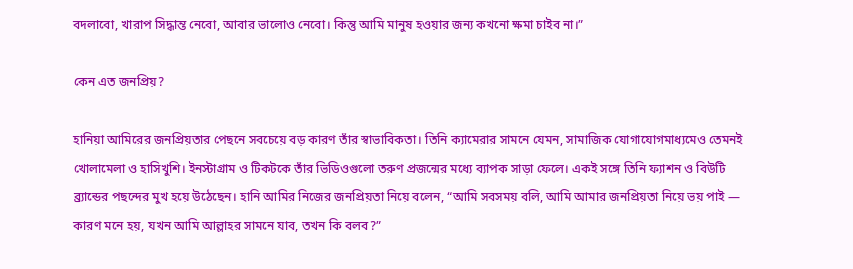বদলাবো, খারাপ সিদ্ধান্ত নেবো, আবার ভালোও নেবো। কিন্তু আমি মানুষ হওয়ার জন্য কখনো ক্ষমা চাইব না।”

কেন এত জনপ্রিয়?

হানিয়া আমিরের জনপ্রিয়তার পেছনে সবচেয়ে বড় কারণ তাঁর স্বাভাবিকতা। তিনি ক্যামেরার সামনে যেমন, সামাজিক যোগাযোগমাধ্যমেও তেমনই খোলামেলা ও হাসিখুশি। ইনস্টাগ্রাম ও টিকটকে তাঁর ভিডিওগুলো তরুণ প্রজন্মের মধ্যে ব্যাপক সাড়া ফেলে। একই সঙ্গে তিনি ফ্যাশন ও বিউটি ব্র্যান্ডের পছন্দের মুখ হয়ে উঠেছেন। হানি আমির নিজের জনপ্রিয়তা নিয়ে বলেন, “আমি সবসময় বলি, আমি আমার জনপ্রিয়তা নিয়ে ভয় পাই — কারণ মনে হয়, যখন আমি আল্লাহর সামনে যাব, তখন কি বলব?”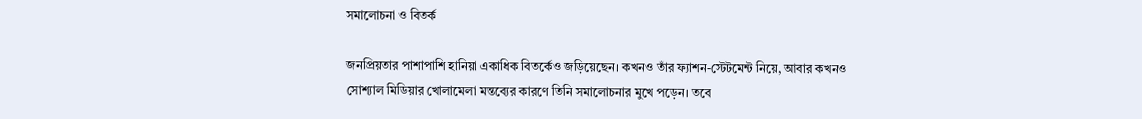সমালোচনা ও বিতর্ক

জনপ্রিয়তার পাশাপাশি হানিয়া একাধিক বিতর্কেও জড়িয়েছেন। কখনও তাঁর ফ্যাশন-স্টেটমেন্ট নিয়ে, আবার কখনও সোশ্যাল মিডিয়ার খোলামেলা মন্তব্যের কারণে তিনি সমালোচনার মুখে পড়েন। তবে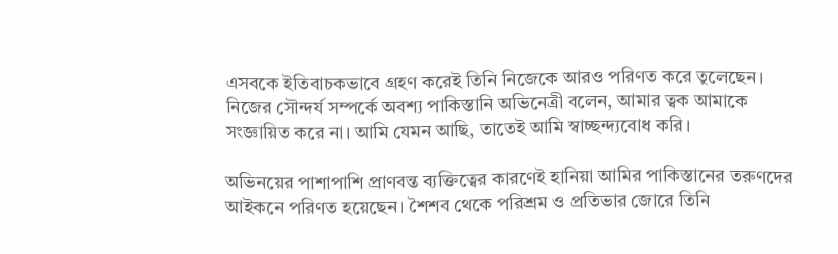এসবকে ইতিবাচকভাবে গ্রহণ করেই তিনি নিজেকে আরও পরিণত করে তুলেছেন। নিজের সৌন্দর্য সম্পর্কে অবশ্য পাকিস্তানি অভিনেত্রী বলেন, আমার ত্বক আমাকে সংজ্ঞায়িত করে না। আমি যেমন আছি, তাতেই আমি স্বাচ্ছন্দ্যবোধ করি।

অভিনয়ের পাশাপাশি প্রাণবন্ত ব্যক্তিত্বের কারণেই হানিয়া আমির পাকিস্তানের তরুণদের আইকনে পরিণত হয়েছেন। শৈশব থেকে পরিশ্রম ও প্রতিভার জোরে তিনি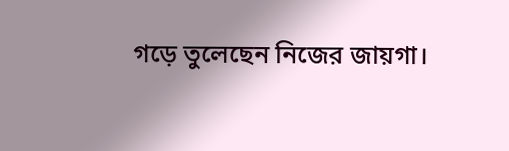গড়ে তুলেছেন নিজের জায়গা।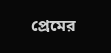প্রেমের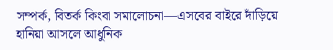সম্পর্ক, বিতর্ক কিংবা সমালোচনা—এসবের বাইরে দাঁড়িয়ে হানিয়া আসলে আধুনিক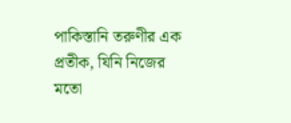পাকিস্তানি তরুণীর এক প্রতীক, যিনি নিজের মতো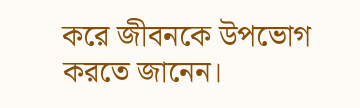করে জীবনকে উপভোগ করতে জানেন।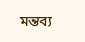মন্তব্য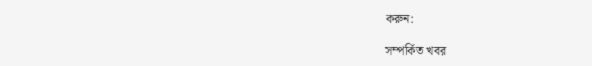করুন:

সম্পর্কিত খবর